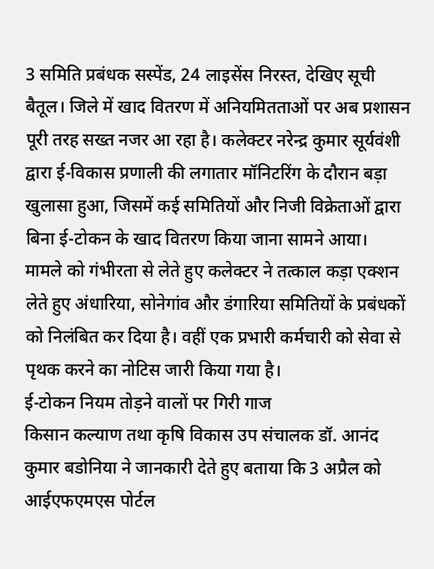3 समिति प्रबंधक सस्पेंड, 24 लाइसेंस निरस्त, देखिए सूची
बैतूल। जिले में खाद वितरण में अनियमितताओं पर अब प्रशासन पूरी तरह सख्त नजर आ रहा है। कलेक्टर नरेन्द्र कुमार सूर्यवंशी द्वारा ई-विकास प्रणाली की लगातार मॉनिटरिंग के दौरान बड़ा खुलासा हुआ, जिसमें कई समितियों और निजी विक्रेताओं द्वारा बिना ई-टोकन के खाद वितरण किया जाना सामने आया।
मामले को गंभीरता से लेते हुए कलेक्टर ने तत्काल कड़ा एक्शन लेते हुए अंधारिया, सोनेगांव और डंगारिया समितियों के प्रबंधकों को निलंबित कर दिया है। वहीं एक प्रभारी कर्मचारी को सेवा से पृथक करने का नोटिस जारी किया गया है।
ई-टोकन नियम तोड़ने वालों पर गिरी गाज
किसान कल्याण तथा कृषि विकास उप संचालक डॉ. आनंद कुमार बडोनिया ने जानकारी देते हुए बताया कि 3 अप्रैल को आईएफएमएस पोर्टल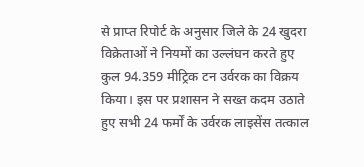से प्राप्त रिपोर्ट के अनुसार जिले के 24 खुदरा विक्रेताओं ने नियमों का उल्लंघन करते हुए कुल 94.359 मीट्रिक टन उर्वरक का विक्रय किया। इस पर प्रशासन ने सख्त कदम उठाते हुए सभी 24 फर्मों के उर्वरक लाइसेंस तत्काल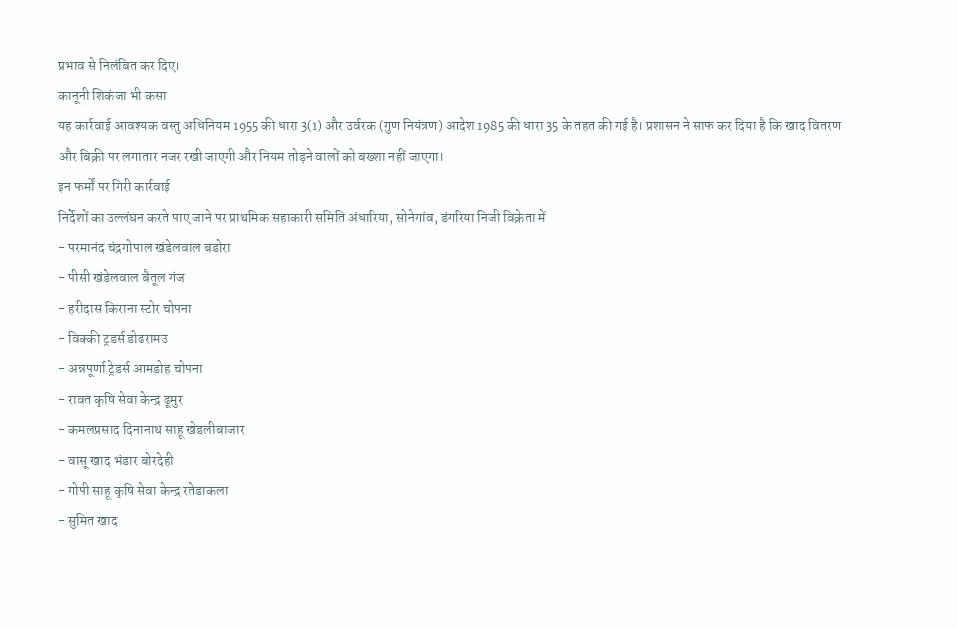प्रभाव से निलंबित कर दिए।
कानूनी शिकंजा भी कसा
यह कार्रवाई आवश्यक वस्तु अधिनियम 1955 की धारा 3(1) और उर्वरक (गुण नियंत्रण) आदेश 1985 की धारा 35 के तहत की गई है। प्रशासन ने साफ कर दिया है कि खाद वितरण और बिक्री पर लगातार नजर रखी जाएगी और नियम तोड़ने वालों को बख्शा नहीं जाएगा।
इन फर्मों पर गिरी कार्रवाई
निर्देशों का उल्लंघन करते पाए जाने पर प्राथमिक सहाकारी समिति अंधारिया, सोनेगांव, डंगरिया निजी विक्रेता में
- परमानंद चंद्रगोपाल खंडेलवाल बडोरा
- पीसी खंडेलवाल बैतूल गंज
- हरीदास किराना स्टोर चोपना
- विक्की ट्रडर्स डोढरामउ
- अन्नपूर्णा ट्रेडर्स आमडोह चोपना
- रावत कृषि सेवा केन्द्र ढूमुर
- कमलप्रसाद दिनानाथ साहू खेडलीबाजार
- वासू खाद भंडार बोरदेही
- गोपी साहू कृषि सेवा केन्द्र रतेडाकला
- सुमित खाद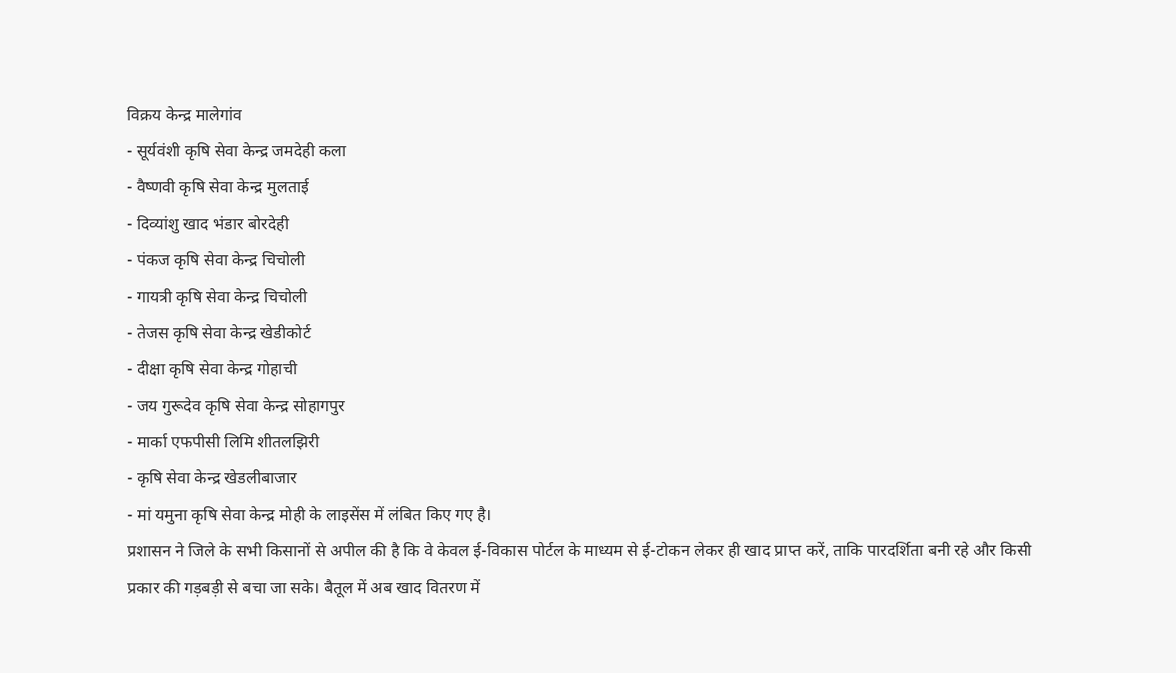विक्रय केन्द्र मालेगांव
- सूर्यवंशी कृषि सेवा केन्द्र जमदेही कला
- वैष्णवी कृषि सेवा केन्द्र मुलताई
- दिव्यांशु खाद भंडार बोरदेही
- पंकज कृषि सेवा केन्द्र चिचोली
- गायत्री कृषि सेवा केन्द्र चिचोली
- तेजस कृषि सेवा केन्द्र खेडीकोर्ट
- दीक्षा कृषि सेवा केन्द्र गोहाची
- जय गुरूदेव कृषि सेवा केन्द्र सोहागपुर
- मार्का एफपीसी लिमि शीतलझिरी
- कृषि सेवा केन्द्र खेडलीबाजार
- मां यमुना कृषि सेवा केन्द्र मोही के लाइसेंस में लंबित किए गए है।
प्रशासन ने जिले के सभी किसानों से अपील की है कि वे केवल ई-विकास पोर्टल के माध्यम से ई-टोकन लेकर ही खाद प्राप्त करें, ताकि पारदर्शिता बनी रहे और किसी प्रकार की गड़बड़ी से बचा जा सके। बैतूल में अब खाद वितरण में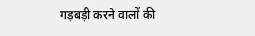गड़बड़ी करने वालों की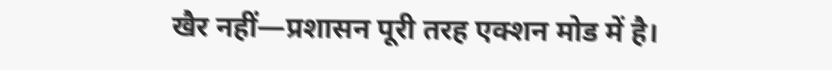खैर नहीं—प्रशासन पूरी तरह एक्शन मोड में है।